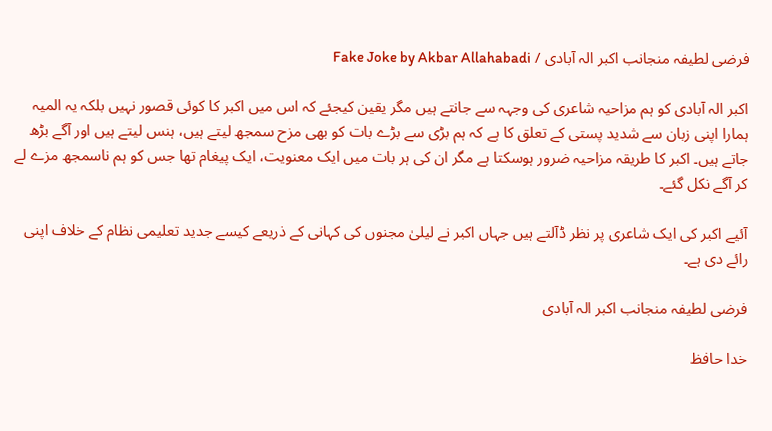فرضی لطیفہ منجانب اکبر الہ آبادی / Fake Joke by Akbar Allahabadi

اکبر الہ آبادی کو ہم مزاحیہ شاعری کی وجہہ سے جانتے ہیں مگر یقین کیجئے کہ اس میں اکبر کا کوئی قصور نہیں بلکہ یہ المیہ ہمارا اپنی زبان سے شدید پستی کے تعلق کا ہے کہ ہم بڑی سے بڑے بات کو بھی مزح سمجھ لیتے ہیں، ہنس لیتے ہیں اور آگے بڑھ جاتے ہیں۔ اکبر کا طریقہ مزاحیہ ضرور ہوسکتا ہے مگر ان کی ہر بات میں ایک معنویت، ایک پیغام تھا جس کو ہم ناسمجھ مزے لے کر آگے نکل گئے۔

آئیے اکبر کی ایک شاعری پر نظر ڈآلتے ہیں جہاں اکبر نے لیلیٰ مجنوں کی کہانی کے ذریعے کیسے جدید تعلیمی نظام کے خلاف اپنی رائے دی ہے۔

فرضی لطیفہ منجانب اکبر الہ آبادی

خدا حافظ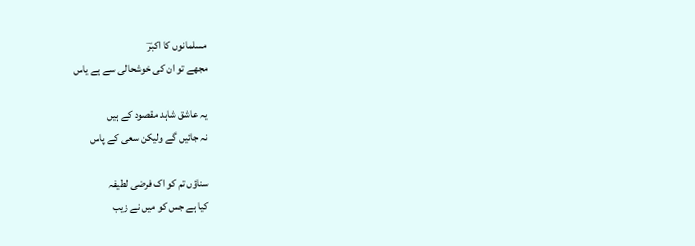مسلمانوں کا اکبرؔ
مجھے تو ان کی خوشحالی سے ہے یاس

یہ عاشق شاہد مقصود کے ہیں
نہ جائیں گے ولیکن سعی کے پاس

سناؤں تم کو اک فرضی لطیفہ
کیا ہے جس کو میں نے زیب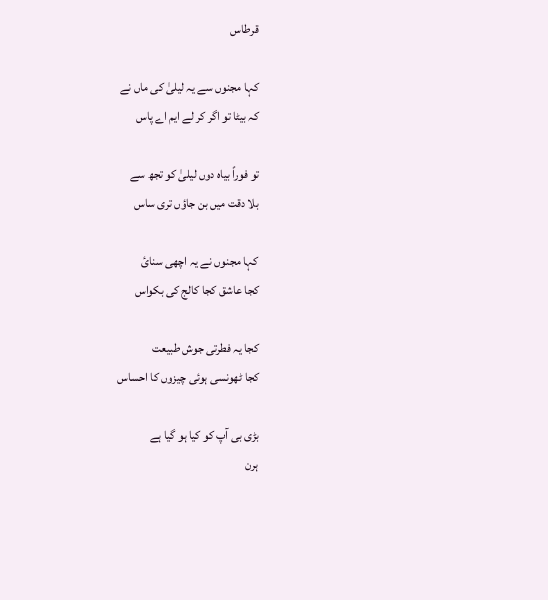قرطاس

کہا مجنوں سے یہ لیلیٰ کی ماں نے
کہ بیٹا تو اگر کر لے ایم اے پاس

تو فوراً بیاہ دوں لیلیٰ کو تجھ سے
بلا دقت میں بن جاؤں تری ساس

کہا مجنوں نے یہ اچھی سنائ
کجا عاشق کجا کالج کی بکواس

کجا یہ فطرتی جوش طبیعت
کجا ٹھونسی ہوئی چیزوں کا احساس

بڑی بی آپ کو کیا ہو گیا ہے
ہرن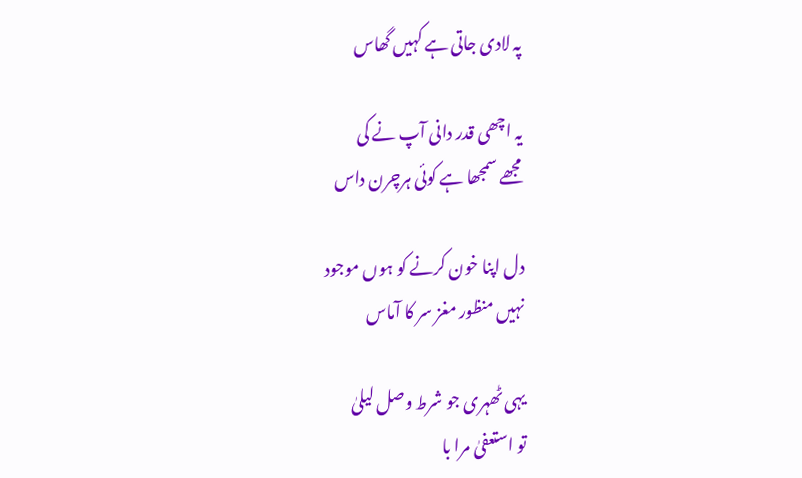پہ لادی جاتی ہے کہیں گھاس

یہ اچھی قدر دانی آپ نے کی
مجھے سمجھا ہے کوئی ہرچرن داس

دل اپنا خون کرنے کو ہوں موجود
نہیں منظور مغز سر کا آماس

یہی ٹھہری جو شرط وصل لیلیٰ
تو استعفیٰ مرا با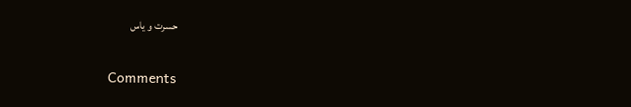حسرت و یاس


Comments